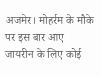अजमेर। मोहर्रम के मौके पर इस बार आए जायरीन के लिए कोई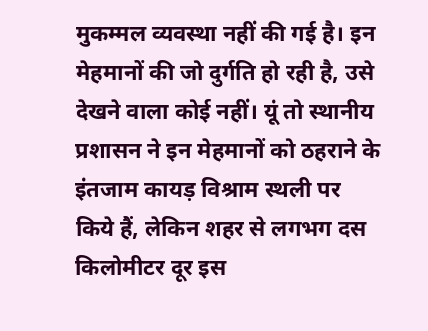मुकम्मल व्यवस्था नहीं की गई है। इन मेहमानों की जो दुर्गति हो रही है, उसे देखने वाला कोई नहीं। यूं तो स्थानीय प्रशासन ने इन मेहमानों को ठहराने के इंतजाम कायड़ विश्राम स्थली पर किये हैं, लेकिन शहर से लगभग दस किलोमीटर दूर इस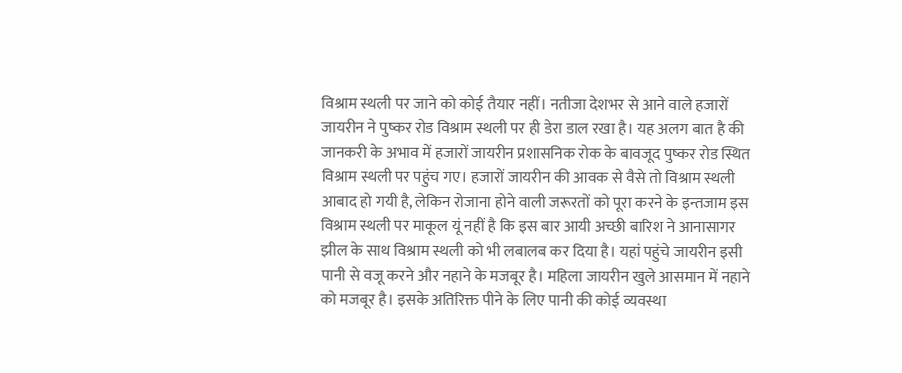विश्राम स्थली पर जाने को कोई तैयार नहीं। नतीजा देशभर से आने वाले हजारों जायरीन ने पुष्कर रोड विश्राम स्थली पर ही डेरा डाल रखा है। यह अलग बात है की जानकरी के अभाव में हजारों जायरीन प्रशासनिक रोक के बावजूद पुष्कर रोड स्थित विश्राम स्थली पर पहुंच गए। हजारों जायरीन की आवक से वैसे तो विश्राम स्थली आबाद हो गयी है, लेकिन रोजाना होने वाली जरूरतों को पूरा करने के इन्तजाम इस विश्राम स्थली पर माकूल यूं नहीं है कि इस बार आयी अच्छी बारिश ने आनासागर झील के साथ विश्राम स्थली को भी लबालब कर दिया है। यहां पहुंचे जायरीन इसी पानी से वजू करने और नहाने के मजबूर है। महिला जायरीन खुले आसमान में नहाने को मजबूर है। इसके अतिरिक्त पीने के लिए पानी की कोई व्यवस्था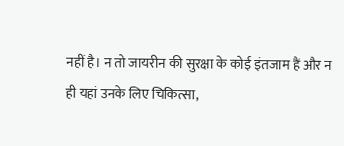नहीं है। न तो जायरीन की सुरक्षा के कोई इंतजाम हैं और न ही यहां उनके लिए चिकित्सा,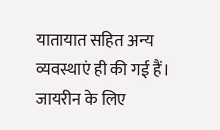यातायात सहित अन्य व्यवस्थाएं ही की गई हैं।
जायरीन के लिए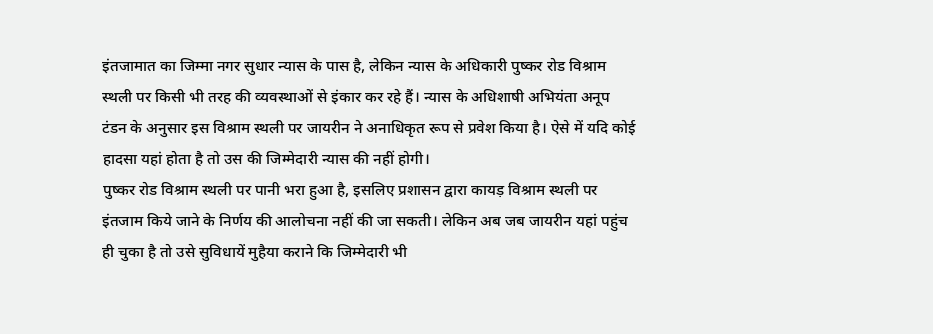इंतजामात का जिम्मा नगर सुधार न्यास के पास है, लेकिन न्यास के अधिकारी पुष्कर रोड विश्राम स्थली पर किसी भी तरह की व्यवस्थाओं से इंकार कर रहे हैं। न्यास के अधिशाषी अभियंता अनूप टंडन के अनुसार इस विश्राम स्थली पर जायरीन ने अनाधिकृत रूप से प्रवेश किया है। ऐसे में यदि कोई हादसा यहां होता है तो उस की जिम्मेदारी न्यास की नहीं होगी।
पुष्कर रोड विश्राम स्थली पर पानी भरा हुआ है, इसलिए प्रशासन द्वारा कायड़ विश्राम स्थली पर इंतजाम किये जाने के निर्णय की आलोचना नहीं की जा सकती। लेकिन अब जब जायरीन यहां पहुंच ही चुका है तो उसे सुविधायें मुहैया कराने कि जिम्मेदारी भी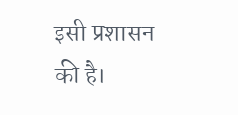इसी प्रशासन की है।